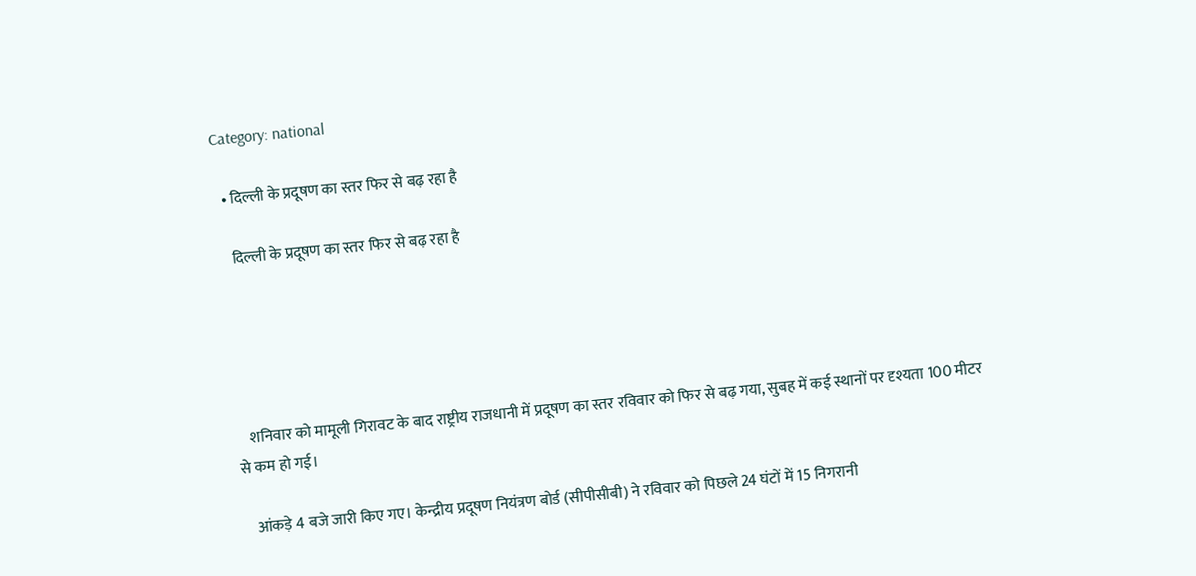Category: national

  • दिल्ली के प्रदूषण का स्तर फिर से बढ़ रहा है

    दिल्ली के प्रदूषण का स्तर फिर से बढ़ रहा है





    शनिवार को मामूली गिरावट के बाद राष्ट्रीय राजधानी में प्रदूषण का स्तर रविवार को फिर से बढ़ गया, सुबह में कई स्थानों पर दृश्यता 100 मीटर से कम हो गई।

    आंकड़े 4 बजे जारी किए गए। केन्द्रीय प्रदूषण नियंत्रण बोर्ड (सीपीसीबी) ने रविवार को पिछले 24 घंटों में 15 निगरानी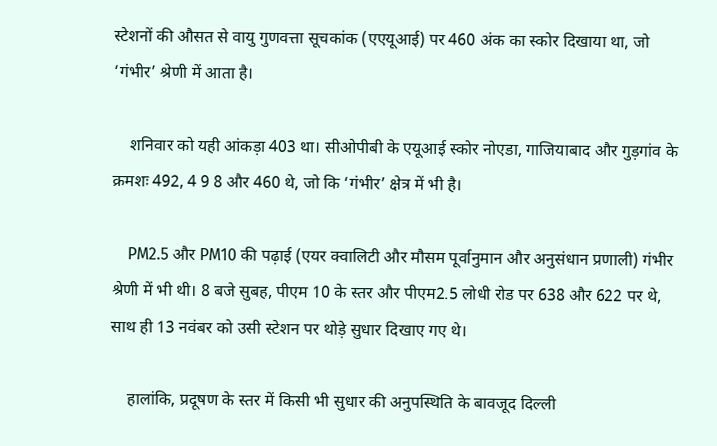स्टेशनों की औसत से वायु गुणवत्ता सूचकांक (एएयूआई) पर 460 अंक का स्कोर दिखाया था, जो ‘गंभीर’ श्रेणी में आता है।

    शनिवार को यही आंकड़ा 403 था। सीओपीबी के एयूआई स्कोर नोएडा, गाजियाबाद और गुड़गांव के क्रमशः 492, 4 9 8 और 460 थे, जो कि ‘गंभीर’ क्षेत्र में भी है।

    PM2.5 और PM10 की पढ़ाई (एयर क्वालिटी और मौसम पूर्वानुमान और अनुसंधान प्रणाली) गंभीर श्रेणी में भी थी। 8 बजे सुबह, पीएम 10 के स्तर और पीएम2.5 लोधी रोड पर 638 और 622 पर थे, साथ ही 13 नवंबर को उसी स्टेशन पर थोड़े सुधार दिखाए गए थे।

    हालांकि, प्रदूषण के स्तर में किसी भी सुधार की अनुपस्थिति के बावजूद दिल्ली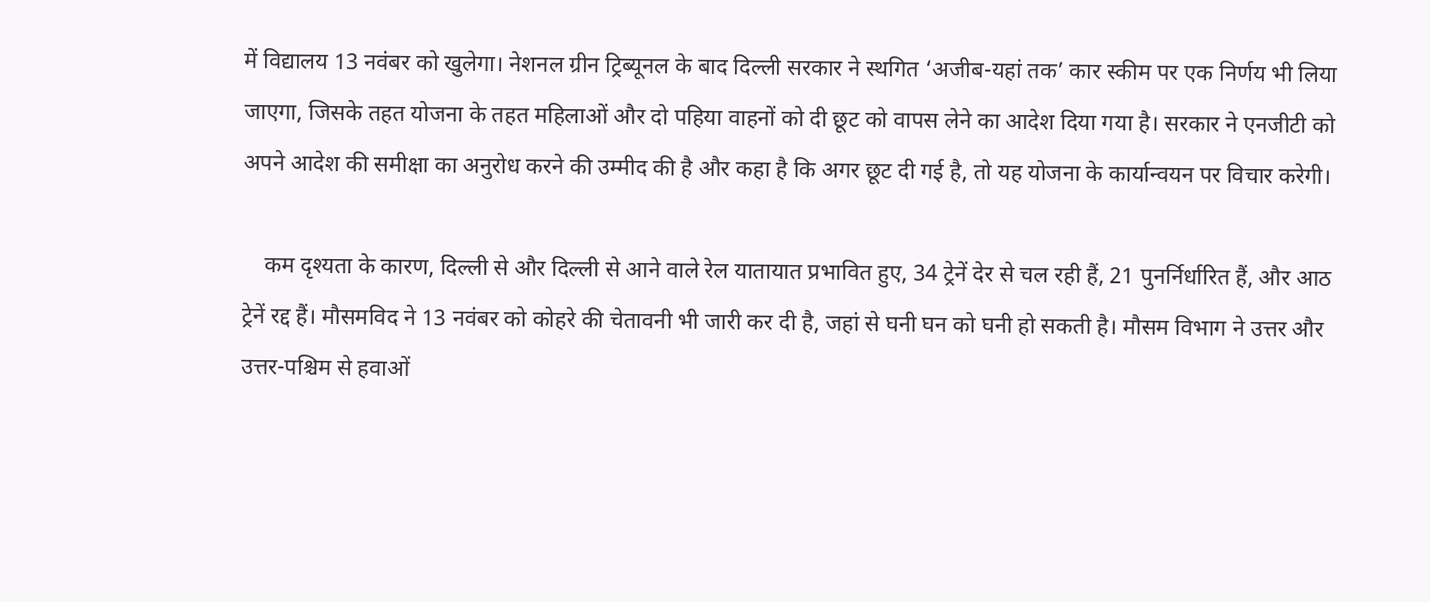में विद्यालय 13 नवंबर को खुलेगा। नेशनल ग्रीन ट्रिब्यूनल के बाद दिल्ली सरकार ने स्थगित ‘अजीब-यहां तक’ कार स्कीम पर एक निर्णय भी लिया जाएगा, जिसके तहत योजना के तहत महिलाओं और दो पहिया वाहनों को दी छूट को वापस लेने का आदेश दिया गया है। सरकार ने एनजीटी को अपने आदेश की समीक्षा का अनुरोध करने की उम्मीद की है और कहा है कि अगर छूट दी गई है, तो यह योजना के कार्यान्वयन पर विचार करेगी।

    कम दृश्यता के कारण, दिल्ली से और दिल्ली से आने वाले रेल यातायात प्रभावित हुए, 34 ट्रेनें देर से चल रही हैं, 21 पुनर्निर्धारित हैं, और आठ ट्रेनें रद्द हैं। मौसमविद ने 13 नवंबर को कोहरे की चेतावनी भी जारी कर दी है, जहां से घनी घन को घनी हो सकती है। मौसम विभाग ने उत्तर और उत्तर-पश्चिम से हवाओं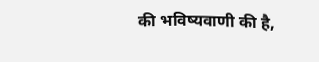की भविष्यवाणी की है,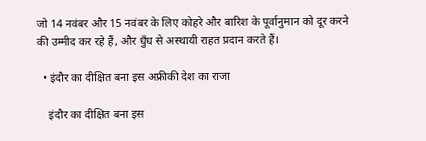जो 14 नवंबर और 15 नवंबर के लिए कोहरे और बारिश के पूर्वानुमान को दूर करने की उम्मीद कर रहे हैं, और धुँध से अस्थायी राहत प्रदान करते हैं।

  • इंदौर का दीक्षित बना इस अफ्रीकी देश का राजा

    इंदौर का दीक्षित बना इस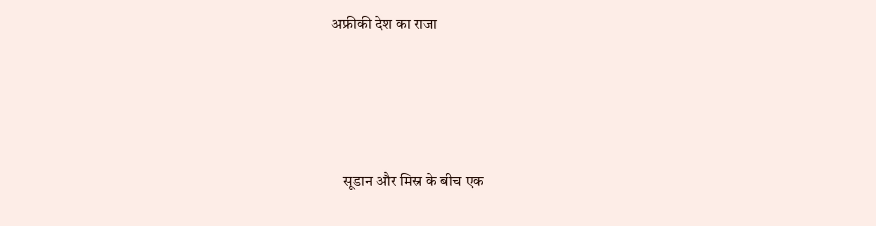अफ्रीकी देश का राजा





    सूडान और मिस्र के बीच एक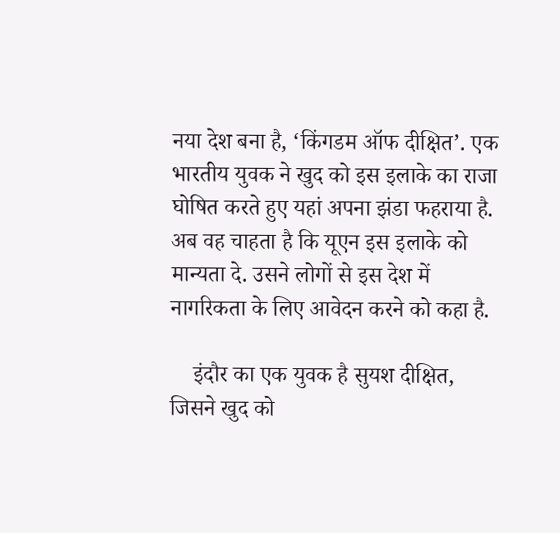नया देश बना है, ‘किंगडम ऑफ दीक्षित’. एक भारतीय युवक ने खुद को इस इलाके का राजा घोषित करते हुए यहां अपना झंडा फहराया है. अब वह चाहता है कि यूएन इस इलाके को मान्यता दे. उसने लोगों से इस देश में नागरिकता के लिए आवेदन करने को कहा है.

    इंदौर का एक युवक है सुयश दीक्षित, जिसने खुद को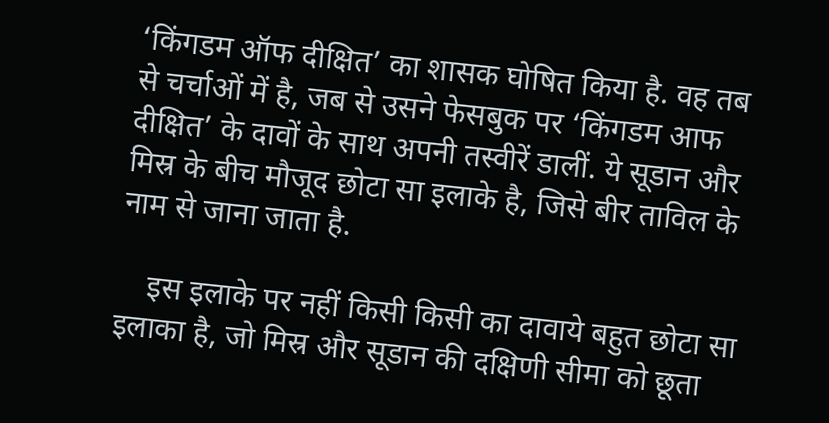‘किंगडम ऑफ दीक्षित’ का शासक घोषित किया है. वह तब से चर्चाओं में है, जब से उसने फेसबुक पर ‘किंगडम आफ दीक्षित’ के दावों के साथ अपनी तस्वीरें डालीं. ये सूडान और मिस्र के बीच मौजूद छोटा सा इलाके है, जिसे बीर ताविल के नाम से जाना जाता है.

    इस इलाके पर नहीं किसी किसी का दावाये बहुत छोटा सा इलाका है, जो मिस्र और सूडान की दक्षिणी सीमा को छूता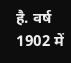है. वर्ष 1902 में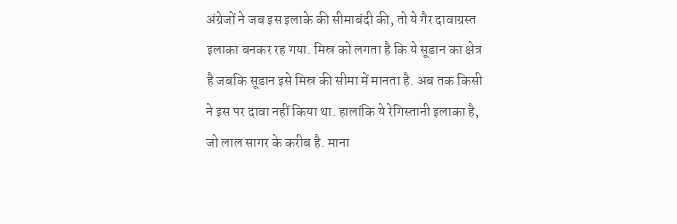अंग्रेजों ने जब इस इलाके की सीमाबंदी की, तो ये गैर दावाग्रस्त इलाका बनकर रह गया. मिस्र को लगता है कि ये सूडान का क्षेत्र है जबकि सूडान इसे मिस्र की सीमा में मानता है. अब तक किसी ने इस पर दावा नहीं किया था. हालांकि ये रेगिस्तानी इलाका है, जो लाल सागर के करीब है. माना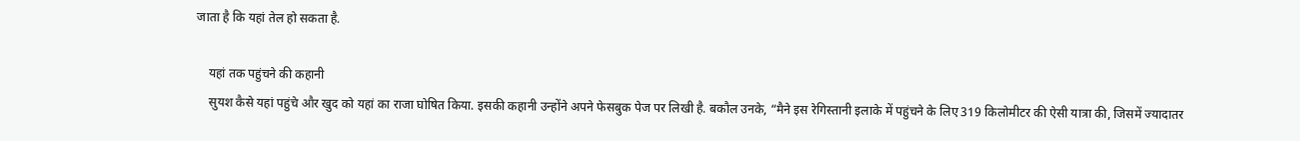जाता है कि यहां तेल हो सकता है.

    यहां तक पहुंचने की कहानी
    सुयश कैसे यहां पहुंचे और खुद को यहां का राजा घोषित किया. इसकी कहानी उन्होंने अपने फेसबुक पेज पर लिखी है. बकौल उनके, “मैने इस रेगिस्तानी इलाके में पहुंचने के लिए 319 किलोमीटर की ऐसी यात्रा की, जिसमें ज्यादातर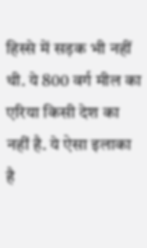हिस्से में सड़क भी नहीं थी. ये 800 वर्ग मील का एरिया किसी देश का नहीं है. ये ऐसा इलाका है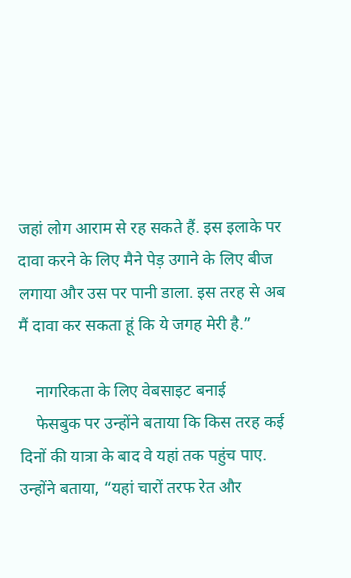जहां लोग आराम से रह सकते हैं. इस इलाके पर दावा करने के लिए मैने पेड़ उगाने के लिए बीज लगाया और उस पर पानी डाला. इस तरह से अब मैं दावा कर सकता हूं कि ये जगह मेरी है.”

    नागरिकता के लिए वेबसाइट बनाई
    फेसबुक पर उन्होंने बताया कि किस तरह कई दिनों की यात्रा के बाद वे यहां तक पहुंच पाए. उन्होंने बताया, “यहां चारों तरफ रेत और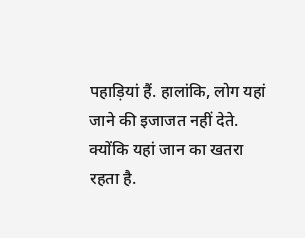पहाड़ियां हैं. हालांकि, लोग यहां जाने की इजाजत नहीं देते. क्योंकि यहां जान का खतरा रहता है.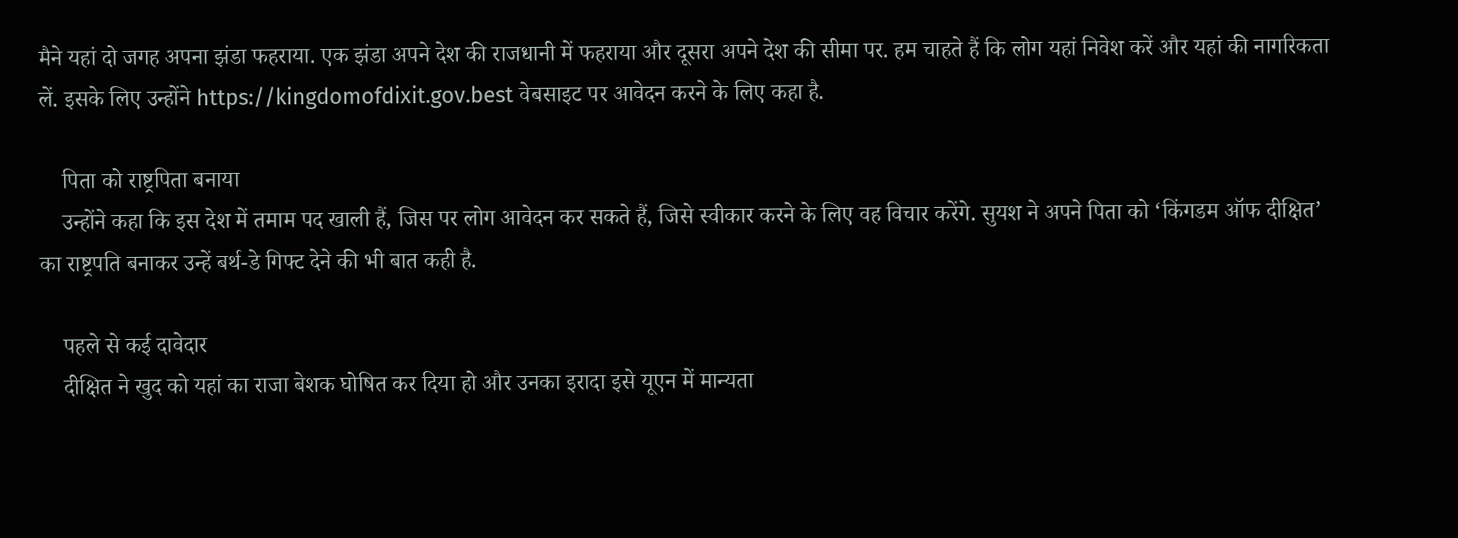मैने यहां दो जगह अपना झंडा फहराया. एक झंडा अपने देश की राजधानी में फहराया और दूसरा अपने देश की सीमा पर. हम चाहते हैं कि लोग यहां निवेश करें और यहां की नागरिकता लें. इसके लिए उन्होंने https://kingdomofdixit.gov.best वेबसाइट पर आवेदन करने के लिए कहा है.

    पिता को राष्ट्रपिता बनाया
    उन्होंने कहा कि इस देश में तमाम पद खाली हैं, जिस पर लोग आवेदन कर सकते हैं, जिसे स्वीकार करने के लिए वह विचार करेंगे. सुयश ने अपने पिता को ‘किंगडम ऑफ दीक्षित’ का राष्ट्रपति बनाकर उन्हें बर्थ-डे गिफ्ट देने की भी बात कही है.

    पहले से कई दावेदार
    दीक्षित ने खुद को यहां का राजा बेशक घोषित कर दिया हो और उनका इरादा इसे यूएन में मान्यता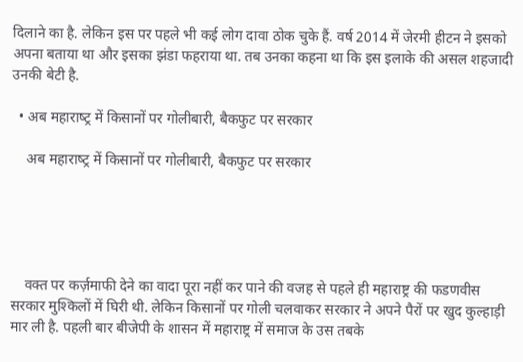दिलाने का है. लेकिन इस पर पहले भी कई लोग दावा ठोक चुके हैं. वर्ष 2014 में जेरमी हीटन ने इसको अपना बताया था और इसका झंडा फहराया था. तब उनका कहना था कि इस इलाके की असल शहजादी उनकी बेटी है.

  • अब महाराष्‍ट्र में किसानों पर गोलीबारी, बैकफुट पर सरकार

    अब महाराष्‍ट्र में किसानों पर गोलीबारी, बैकफुट पर सरकार





    वक्त पर कर्ज़माफी देने का वादा पूरा नहीं कर पाने की वजह से पहले ही महाराष्ट्र की फडणवीस सरकार मुश्किलों में घिरी थी. लेकिन किसानों पर गोली चलवाकर सरकार ने अपने पैरों पर खुद कुल्हाड़ी मार ली है. पहली बार बीजेपी के शासन में महाराष्ट्र में समाज के उस तबके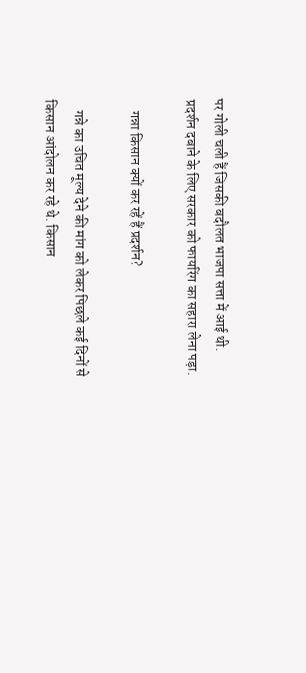पर गोली चली हैं जिसकी बदौलत भाजपा सत्ता में आई थी. प्रदर्शन दबाने के लिए सरकार को फायरिंग का सहारा लेना पड़ा.

    गन्ना किसान क्यों कर रहें हैं प्रदर्शन?

    गन्ने का उचित मूल्य देने की मांग को लेकर पिछले कई दिनों से किसान आंदोलन कर रहे थे. किसान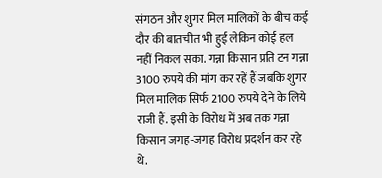संगठन और शुगर मिल मालिकों के बीच कई दौर की बातचीत भी हुई लेकिन कोई हल नहीं निकल सका. गन्ना किसान प्रति टन गन्ना 3100 रुपये की मांग कर रहें हैं जबकि शुगर मिल मालिक सिर्फ 2100 रुपये देने के लिये राजी हैं. इसी के विरोध में अब तक गन्ना किसान जगह-जगह विरोध प्रदर्शन कर रहे थे.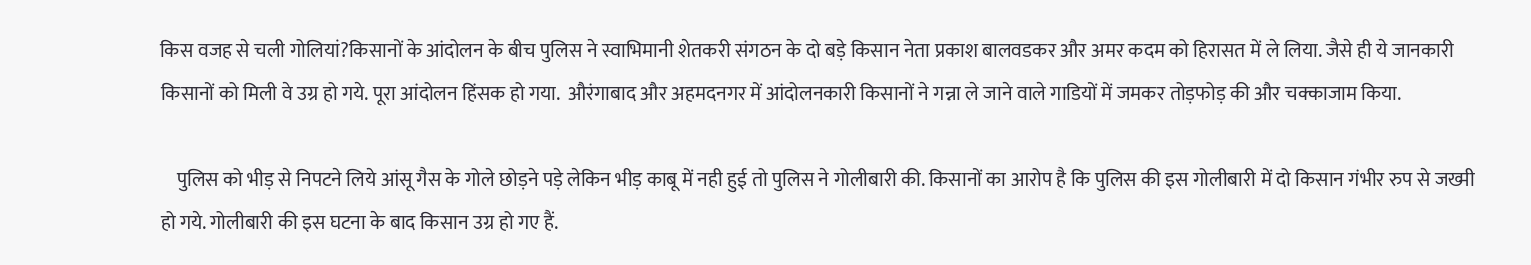किस वजह से चली गोलियां?किसानों के आंदोलन के बीच पुलिस ने स्वाभिमानी शेतकरी संगठन के दो बड़े किसान नेता प्रकाश बालवडकर और अमर कदम को हिरासत में ले लिया. जैसे ही ये जानकारी किसानों को मिली वे उग्र हो गये. पूरा आंदोलन हिंसक हो गया.  औरंगाबाद और अहमदनगर में आंदोलनकारी किसानों ने गन्ना ले जाने वाले गाडियों में जमकर तोड़फोड़ की और चक्काजाम किया.

    पुलिस को भीड़ से निपटने लिये आंसू गैस के गोले छोड़ने पड़े लेकिन भीड़ काबू में नही हुई तो पुलिस ने गोलीबारी की. किसानों का आरोप है कि पुलिस की इस गोलीबारी में दो किसान गंभीर रुप से जख्मी हो गये. गोलीबारी की इस घटना के बाद किसान उग्र हो गए हैं.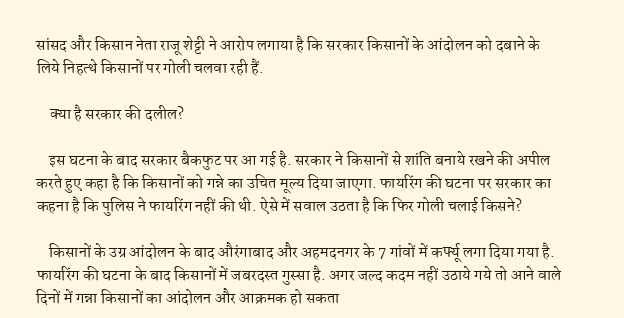सांसद और किसान नेता राजू शेट्टी ने आरोप लगाया है कि सरकार किसानों के आंदोलन को दबाने के लिये निहत्थे किसानों पर गोली चलवा रही हैं.

    क्या है सरकार की दलील?

    इस घटना के बाद सरकार बैकफुट पर आ गई है. सरकार ने किसानों से शांति बनाये रखने की अपील करते हुए कहा है कि किसानों को गन्ने का उचित मूल्य दिया जाएगा. फायरिंग की घटना पर सरकार का कहना है कि पुलिस ने फायरिंग नहीं की थी. ऐसे में सवाल उठता है कि फिर गोली चलाई किसने?

    किसानों के उग्र आंदोलन के बाद औरंगाबाद और अहमदनगर के 7 गांवों में कर्फ्यू लगा दिया गया है. फायरिंग की घटना के बाद किसानों में जबरदस्त गुस्सा है. अगर जल्द कदम नहीं उठाये गये तो आने वाले दिनों में गन्ना किसानों का आंदोलन और आक्रमक हो सकता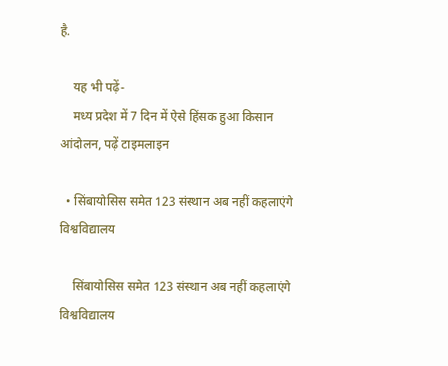है.

    यह भी पढ़ें-
    मध्य प्रदेश में 7 दिन में ऐसे हिंसक हुआ किसान आंदोलन, पढ़ें टाइमलाइन

  • सिंबायोसिस समेत 123 संस्थान अब नहीं कहलाएंगे विश्वविद्यालय

    सिंबायोसिस समेत 123 संस्थान अब नहीं कहलाएंगे विश्वविद्यालय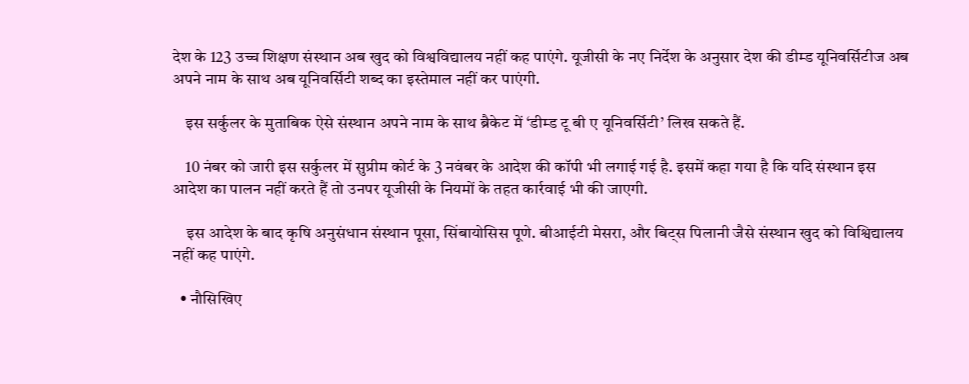देश के 123 उच्च शिक्षण संस्थान अब खुद को विश्वविद्यालय नहीं कह पाएंगे. यूजीसी के नए निर्देश के अनुसार देश की डीम्ड यूनिवर्सिटीज अब अपने नाम के साथ अब यूनिवर्सिटी शब्द का इस्तेमाल नहीं कर पाएंगी.

    इस सर्कुलर के मुताबिक ऐसे संस्थान अपने नाम के साथ ब्रैकेट में ‘डीम्ड टू बी ए यूनिवर्सिटी’ लिख सकते हैं.

    10 नंबर को जारी इस सर्कुलर में सुप्रीम कोर्ट के 3 नवंबर के आदेश की कॉपी भी लगाई गई है. इसमें कहा गया है कि यदि संस्थान इस आदेश का पालन नहीं करते हैं तो उनपर यूजीसी के नियमों के तहत कार्रवाई भी की जाएगी.

    इस आदेश के बाद कृषि अनुसंधान संस्थान पूसा, सिंबायोसिस पूणे. बीआईटी मेसरा, और बिट्स पिलानी जैसे संस्थान खुद को विश्विद्यालय नहीं कह पाएंगे.

  • नौसिखिए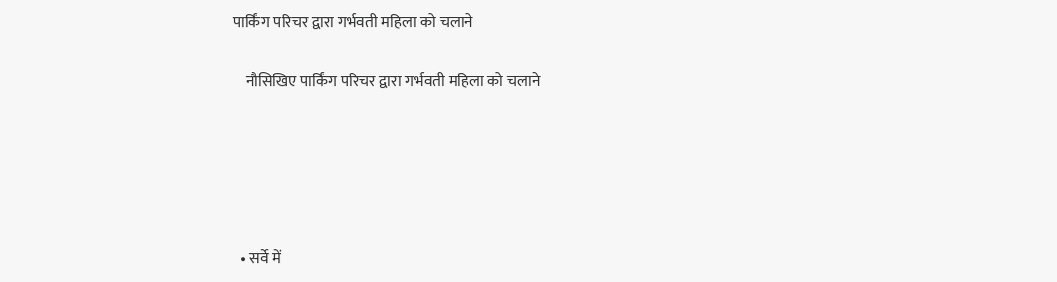पार्किंग परिचर द्वारा गर्भवती महिला को चलाने

    नौसिखिए पार्किंग परिचर द्वारा गर्भवती महिला को चलाने





  • सर्वे में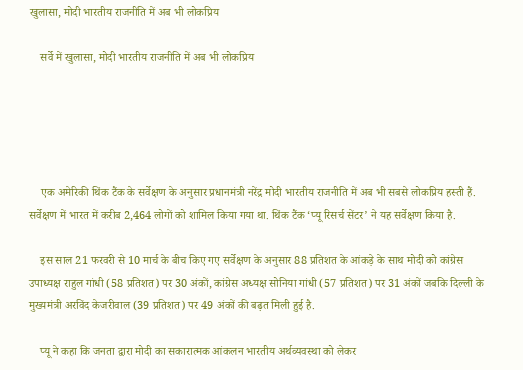खुलासा, मोदी भारतीय राजनीति में अब भी लोकप्रिय

    सर्वे में खुलासा, मोदी भारतीय राजनीति में अब भी लोकप्रिय





    एक अमेरिकी थिंक टैंक के सर्वेक्षण के अनुसार प्रधानमंत्री नरेंद्र मोदी भारतीय राजनीति में अब भी सबसे लोकप्रिय हस्ती हैं. सर्वेक्षण में भारत में करीब 2,464 लोगों को शामिल किया गया था. थिंक टैंक ‘प्यू रिसर्च सेंटर’ ने यह सर्वेक्षण किया है.

    इस साल 21 फरवरी से 10 मार्च के बीच किए गए सर्वेक्षण के अनुसार 88 प्रतिशत के आंकड़े के साथ मोदी को कांग्रेस उपाध्यक्ष राहुल गांधी (58 प्रतिशत) पर 30 अंकों, कांग्रेस अध्यक्ष सोनिया गांधी (57 प्रतिशत) पर 31 अंकों जबकि दिल्ली के मुख्यमंत्री अरविंद केजरीवाल (39 प्रतिशत) पर 49 अंकों की बढ़त मिली हुई है.

    प्यू ने कहा कि जनता द्वारा मोदी का सकारात्मक आंकलन भारतीय अर्थव्यवस्था को लेकर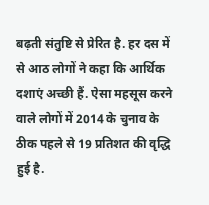बढ़ती संतुष्टि से प्रेरित है. हर दस में से आठ लोगों ने कहा कि आर्थिक दशाएं अच्छी हैं. ऐसा महसूस करने वाले लोगों में 2014 के चुनाव के ठीक पहले से 19 प्रतिशत की वृद्धि हुई है.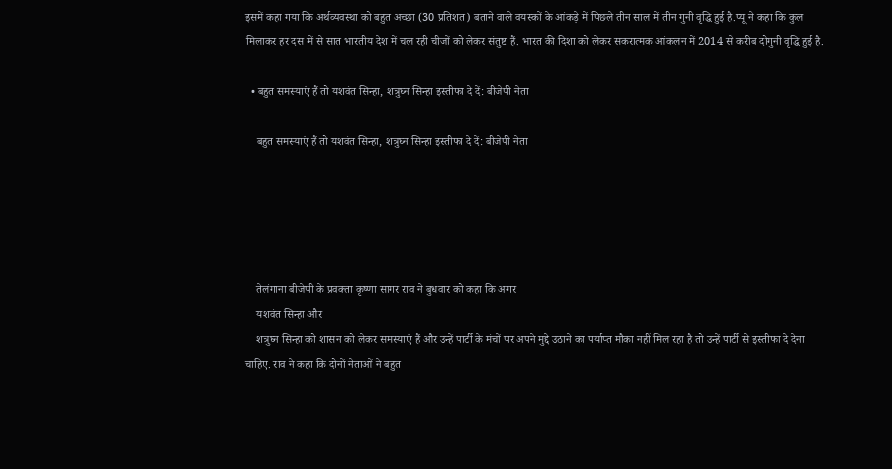इसमें कहा गया कि अर्थव्यवस्था को बहुत अच्छा (30 प्रतिशत) बताने वाले वयस्कों के आंकड़े में पिछले तीन साल में तीन गुनी वृद्धि हुई है.प्यू ने कहा कि कुल मिलाकर हर दस में से सात भारतीय देश में चल रही चीजों को लेकर संतुष्ट हैं. भारत की दिशा को लेकर सकरात्मक आंकलन में 2014 से करीब दोगुनी वृद्धि हुई है.

  • बहुत समस्याएं हैं तो यशवंत सिन्हा, शत्रुघ्न सिन्हा इस्तीफा दे दें: बीजेपी नेता

    बहुत समस्याएं हैं तो यशवंत सिन्हा, शत्रुघ्न सिन्हा इस्तीफा दे दें: बीजेपी नेता





    तेलंगाना बीजेपी के प्रवक्ता कृष्णा सागर राव ने बुधवार को कहा कि अगर
    यशवंत सिन्हा और
    शत्रुघ्न सिन्हा को शासन को लेकर समस्याएं हैं और उन्हें पार्टी के मंचों पर अपने मुद्दे उठाने का पर्याप्त मौका नहीं मिल रहा है तो उन्हें पार्टी से इस्तीफा दे देना चाहिए. राव ने कहा कि दोनों नेताओं ने बहुत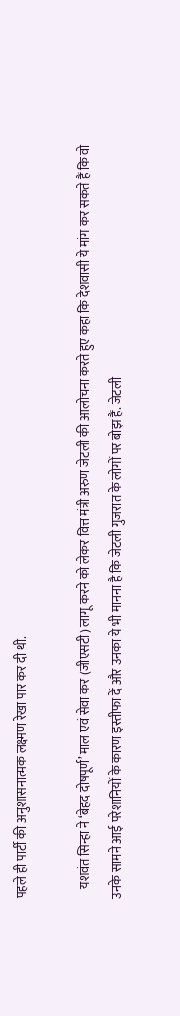पहले ही पार्टी की अनुशासनात्मक लक्ष्मण रेखा पार कर दी थी.

    यशवंत सिन्हा ने ‘बेहद दोषपूर्ण’ माल एवं सेवा कर (जीएसटी) लागू करने को लेकर वित्त मंत्री अरुण जेटली की आलोचना करते हुए कहा कि देशवासी ये मांग कर सकते हैं कि वो उनके सामने आई परेशानियों के कारण इस्तीफा दें और उनका ये भी मानना है कि जेटली गुजरात के लोगों पर बोझ हैं. जेटली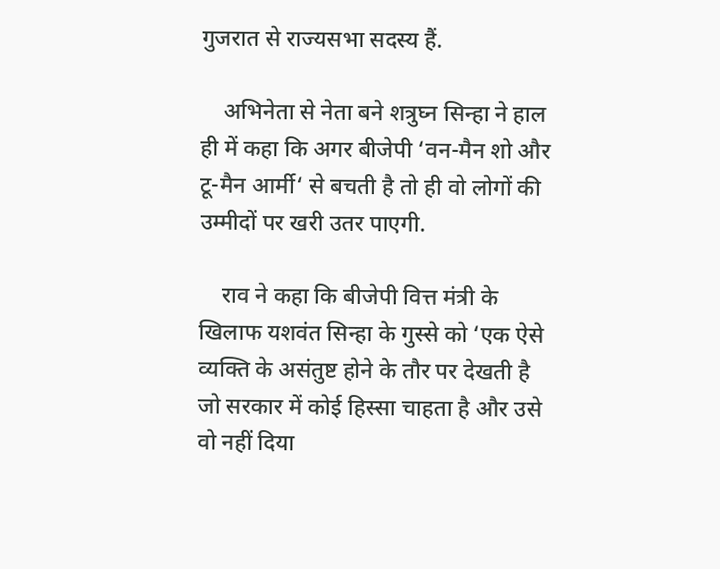गुजरात से राज्यसभा सदस्य हैं.

    अभिनेता से नेता बने शत्रुघ्न सिन्हा ने हाल ही में कहा कि अगर बीजेपी ‘वन-मैन शो और टू-मैन आर्मी‘ से बचती है तो ही वो लोगों की उम्मीदों पर खरी उतर पाएगी.

    राव ने कहा कि बीजेपी वित्त मंत्री के खिलाफ यशवंत सिन्हा के गुस्से को ‘एक ऐसे व्यक्ति के असंतुष्ट होने के तौर पर देखती है जो सरकार में कोई हिस्सा चाहता है और उसे वो नहीं दिया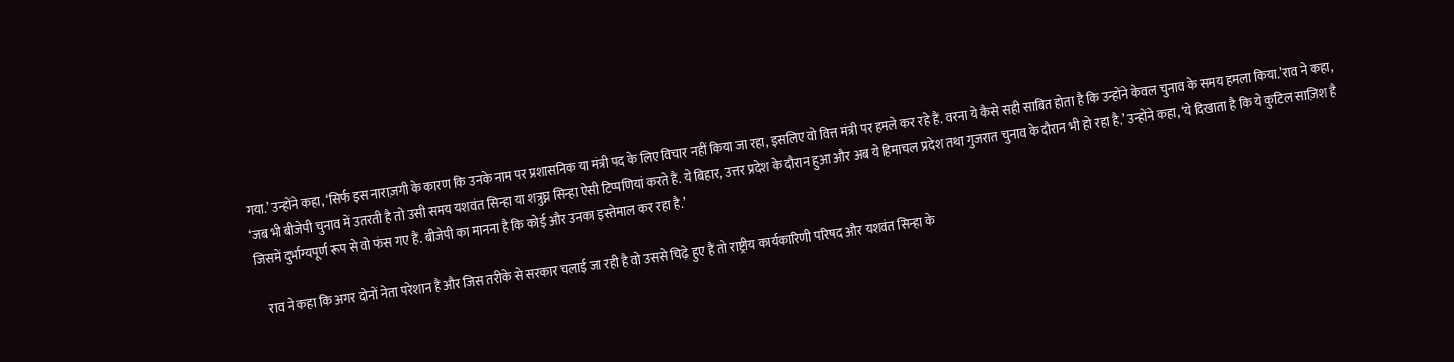गया.’ उन्होंने कहा, ‘सिर्फ इस नाराज़गी के कारण कि उनके नाम पर प्रशासनिक या मंत्री पद के लिए विचार नहीं किया जा रहा, इसलिए वो वित्त मंत्री पर हमले कर रहे हैं. वरना ये कैसे सही साबित होता है कि उन्होंने केवल चुनाव के समय हमला किया.’राव ने कहा, ‘जब भी बीजेपी चुनाव में उतरती है तो उसी समय यशवंत सिन्हा या शत्रुघ्न सिन्हा ऐसी टिप्पणियां करते हैं. ये बिहार, उत्तर प्रदेश के दौरान हुआ और अब ये हिमाचल प्रदेश तथा गुजरात चुनाव के दौरान भी हो रहा है.’ उन्होंने कहा, ‘ये दिखाता है कि ये कुटिल साज़िश है जिसमें दुर्भाग्यपूर्ण रूप से वो फंस गए हैं. बीजेपी का मानना है कि कोई और उनका इस्तेमाल कर रहा है.’

    राव ने कहा कि अगर दोनों नेता परेशान हैं और जिस तरीके से सरकार चलाई जा रही है वो उससे चिढ़े हुए हैं तो राष्ट्रीय कार्यकारिणी परिषद और यशवंत सिन्हा के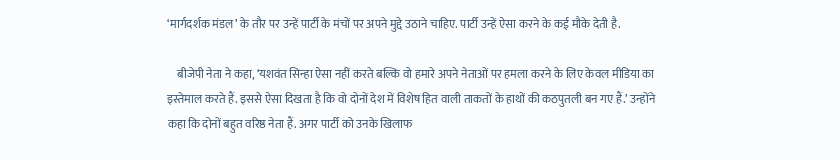‘मार्गदर्शक मंडल’ के तौर पर उन्हें पार्टी के मंचों पर अपने मुद्दे उठाने चाहिए. पार्टी उन्हें ऐसा करने के कई मौके देती है.

    बीजेपी नेता ने कहा, ‘यशवंत सिन्हा ऐसा नहीं करते बल्कि वो हमारे अपने नेताओं पर हमला करने के लिए केवल मीडिया का इस्तेमाल करते हैं. इससे ऐसा दिखता है कि वो दोनों देश में विशेष हित वाली ताकतों के हाथों की कठपुतली बन गए हैं.’ उन्होंने कहा कि दोनों बहुत वरिष्ठ नेता हैं. अगर पार्टी को उनके खिलाफ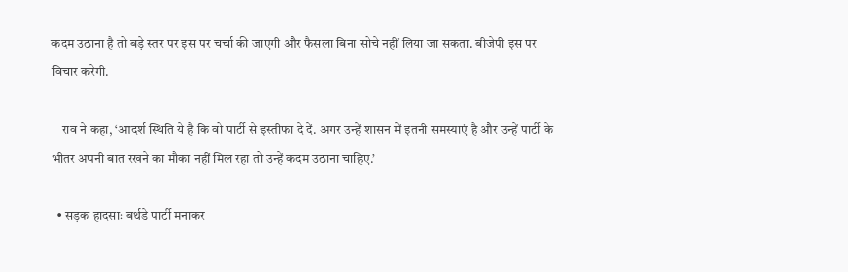कदम उठाना है तो बड़े स्तर पर इस पर चर्चा की जाएगी और फैसला बिना सोचे नहीं लिया जा सकता. बीजेपी इस पर विचार करेगी.

    राव ने कहा, ‘आदर्श स्थिति ये है कि वो पार्टी से इस्तीफा दे दें. अगर उन्हें शासन में इतनी समस्याएं है और उन्हें पार्टी के भीतर अपनी बात रखने का मौका नहीं मिल रहा तो उन्हें कदम उठाना चाहिए.’

  • सड़क हादसाः बर्थडे पार्टी मनाकर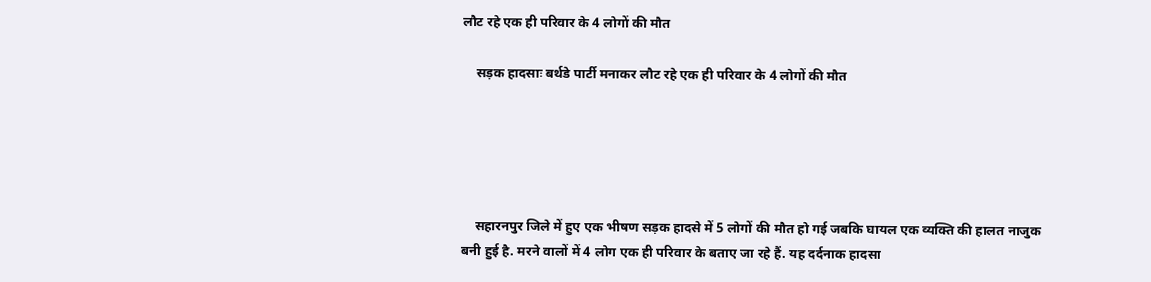लौट रहे एक ही परिवार के 4 लोगों की मौत

    सड़क हादसाः बर्थडे पार्टी मनाकर लौट रहे एक ही परिवार के 4 लोगों की मौत





    सहारनपुर जिले में हुए एक भीषण सड़क हादसे में 5 लोगों की मौत हो गई जबकि घायल एक व्यक्ति की हालत नाजुक बनी हुई है. मरने वालों में 4 लोग एक ही परिवार के बताए जा रहे हैं. यह दर्दनाक हादसा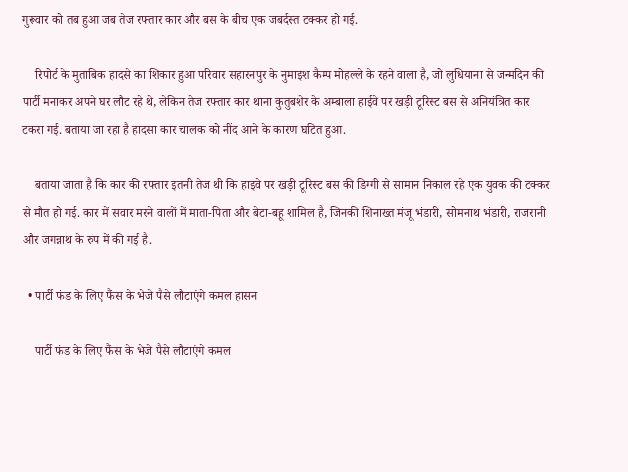गुरूवार को तब हुआ जब तेज रफ्तार कार और बस के बीच एक जबर्दस्त टक्कर हो गई.

    रिपोर्ट के मुताबिक हादसे का शिकार हुआ परिवार सहारनपुर के नुमाइश कैम्प मोहल्ले के रहने वाला है, जो लुधियाना से जन्मदिन की पार्टी मनाकर अपने घर लौट रहे थे, लेकिन तेज रफ्तार कार थाना कुतुबशेर के अम्बाला हाईवे पर खड़ी टूरिस्ट बस से अनियंत्रित कार टकरा गई. बताया जा रहा है हादसा कार चालक को नींद आने के कारण घटित हुआ.

    बताया जाता है कि कार की रफ्तार इतनी तेज थी कि हाइवे पर खड़ी टूरिस्ट बस की डिग्गी से सामान निकाल रहे एक युवक की टक्कर से मौत हो गई. कार में सवार मरने वालों में माता-पिता और बेटा-बहू शामिल है, जिनकी शिनाख्त मंजू भंडारी, सोमनाथ भंडारी, राजरानी और जगन्नाथ के रुप में की गई है.

  • पार्टी फंड के लिए फैंस के भेजे पैसे लौटाएंगे कमल हासन

    पार्टी फंड के लिए फैंस के भेजे पैसे लौटाएंगे कमल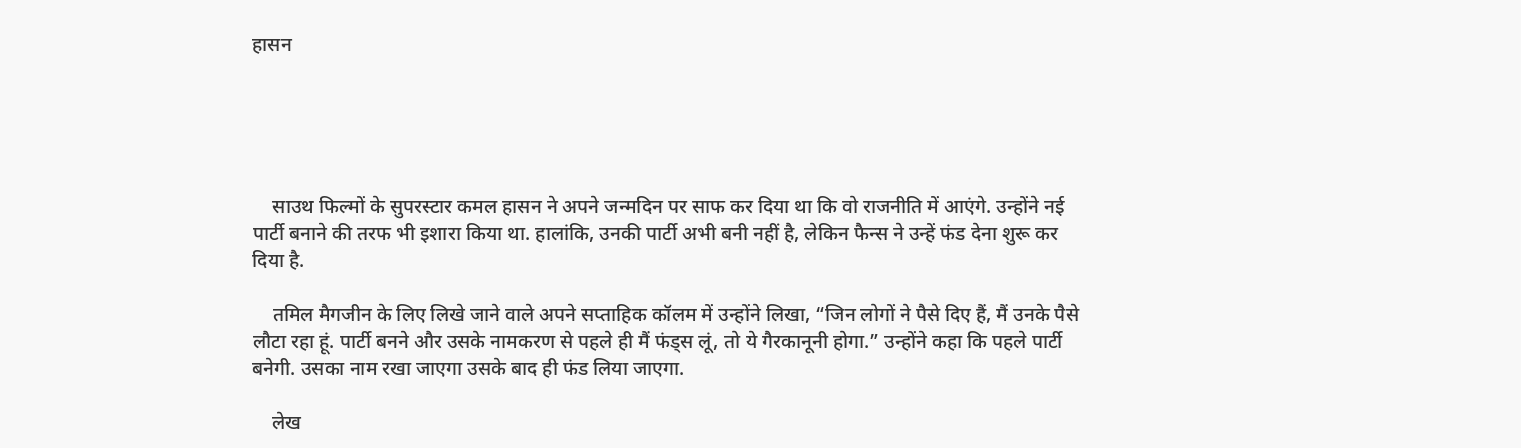हासन





    साउथ फिल्मों के सुपरस्टार कमल हासन ने अपने जन्मदिन पर साफ कर दिया था कि वो राजनीति में आएंगे. उन्होंने नई पार्टी बनाने की तरफ भी इशारा किया था. हालांकि, उनकी पार्टी अभी बनी नहीं है, लेकिन फैन्स ने उन्हें फंड देना शुरू कर दिया है.

    तमिल मैगजीन के लिए लिखे जाने वाले अपने सप्ताहिक कॉलम में उन्होंने लिखा, “जिन लोगों ने पैसे दिए हैं, मैं उनके पैसे लौटा रहा हूं. पार्टी बनने और उसके नामकरण से पहले ही मैं फंड्स लूं, तो ये गैरकानूनी होगा.” उन्होंने कहा कि पहले पार्टी बनेगी. उसका नाम रखा जाएगा उसके बाद ही फंड लिया जाएगा.

    लेख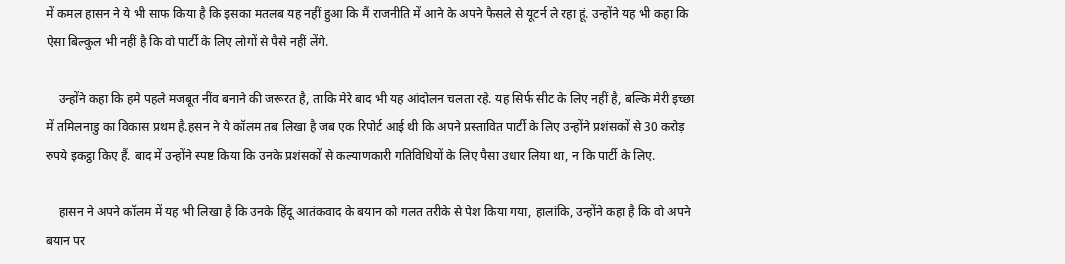में कमल हासन ने ये भी साफ किया है कि इसका मतलब यह नहीं हुआ कि मैं राजनीति में आने के अपने फैसले से यूटर्न ले रहा हूं. उन्होंने यह भी कहा कि ऐसा बिल्कुल भी नहीं है कि वो पार्टी के लिए लोगों से पैसे नहीं लेंगे.

    उन्होंने कहा कि हमे पहले मजबूत नींव बनाने की जरूरत है, ताकि मेरे बाद भी यह आंदोलन चलता रहे. यह सिर्फ सीट के लिए नहीं है, बल्कि मेरी इच्छा में तमिलनाडु का विकास प्रथम है.हसन ने ये कॉलम तब लिखा है जब एक रिपोर्ट आई थी कि अपने प्रस्तावित पार्टी के लिए उन्होंने प्रशंसकों से 30 करोड़ रुपये इकट्ठा किए हैं. बाद में उन्होंने स्पष्ट किया कि उनके प्रशंसकों से कल्याणकारी गतिविधियों के लिए पैसा उधार लिया था, न कि पार्टी के लिए.

    हासन ने अपने कॉलम में यह भी लिखा है कि उनके हिंदू आतंकवाद के बयान को गलत तरीके से पेश किया गया, हालांकि, उन्होंने कहा है कि वो अपने बयान पर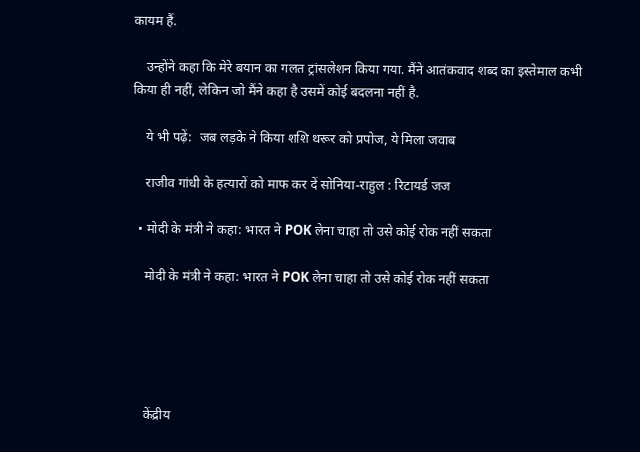कायम हैं.

    उन्होंने कहा कि मेरे बयान का गलत ट्रांसलेशन किया गया. मैंने आतंकवाद शब्द का इस्तेमाल कभी किया ही नहीं, लेकिन जो मैंने कहा है उसमें कोई बदलना नहीं है.

    ये भी पढ़ें:  जब लड़के ने किया शशि थरूर को प्रपोज, ये मिला जवाब

    राजीव गांधी के हत्यारों को माफ कर दें सोनिया-राहुल : रिटायर्ड जज

  • मोदी के मंत्री ने कहा: भारत ने POK लेना चाहा तो उसे कोई रोक नहीं सकता

    मोदी के मंत्री ने कहा: भारत ने POK लेना चाहा तो उसे कोई रोक नहीं सकता





    केंद्रीय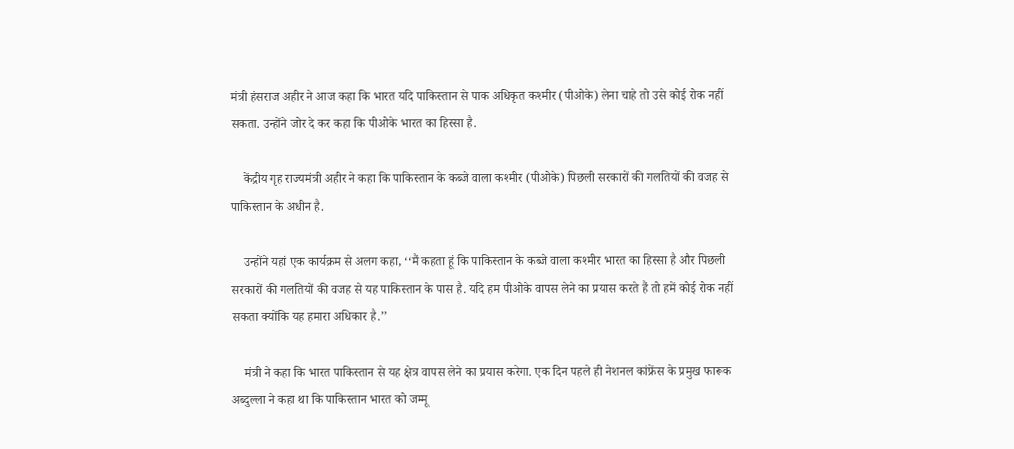मंत्री हंसराज अहीर ने आज कहा कि भारत यदि पाकिस्तान से पाक अधिकृत कश्मीर (पीओके) लेना चाहे तो उसे कोई रोक नहीं सकता. उन्होंने जोर दे कर कहा कि पीओके भारत का हिस्सा है.

    केंद्रीय गृह राज्यमंत्री अहीर ने कहा कि पाकिस्तान के कब्जे वाला कश्मीर (पीओके) पिछली सरकारों की गलतियों की वजह से पाकिस्तान के अधीन है.

    उन्होंने यहां एक कार्यक्रम से अलग कहा, ‘‘मैं कहता हूं कि पाकिस्तान के कब्जे वाला कश्मीर भारत का हिस्सा है और पिछली सरकारों की गलतियों की वजह से यह पाकिस्तान के पास है. यदि हम पीओके वापस लेने का प्रयास करते हैं तो हमें कोई रोक नहीं सकता क्योंकि यह हमारा अधिकार है.’’

    मंत्री ने कहा कि भारत पाकिस्तान से यह क्षेत्र वापस लेने का प्रयास करेगा. एक दिन पहले ही नेशनल कांफ्रेंस के प्रमुख फारूक अब्दुल्ला ने कहा था कि पाकिस्तान भारत को जम्मू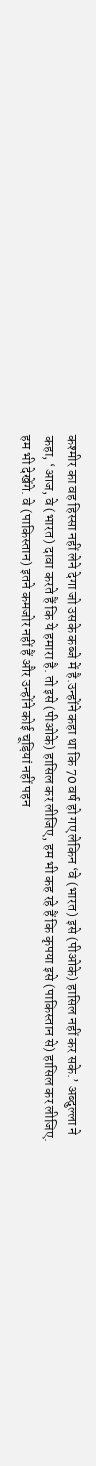कश्मीर का वह हिस्सा नहीं लेने देगा जो उसके कब्जे में है.उन्होंने कहा था कि 70 वर्ष हो गए लेकिन ‘वे (भारत) इसे (पीओके) हासिल नहीं कर सके.’ अब्दुल्ला ने कहा, ‘आज, वे (भारत) दावा करते हैं कि ये हमारा है. तो इसे (पीओके) हासिल कर लीजिए, हम भी कह रहे हैं कि कृपया इसे (पाकिस्तान से) हासिल कर लीजिए. हम भी देखेंगे. वे (पाकिस्तान) इतने कमजोर नहीं हैं और उन्होंने कोई चूड़ियां नहीं पहन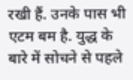रखी हैं. उनके पास भी एटम बम है. युद्ध के बारे में सोचने से पहले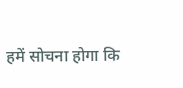हमें सोचना होगा कि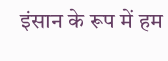इंसान के रूप में हम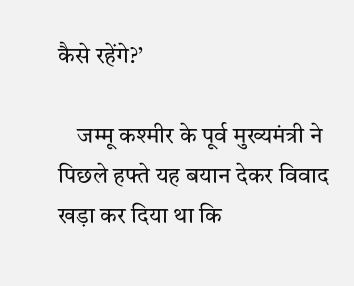कैसे रहेंगे?’

    जम्मू कश्मीर के पूर्व मुख्यमंत्री ने पिछले हफ्ते यह बयान देकर विवाद खड़ा कर दिया था कि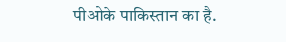पीओके पाकिस्तान का है.